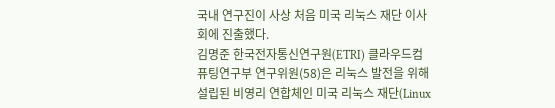국내 연구진이 사상 처음 미국 리눅스 재단 이사회에 진출했다.
김명준 한국전자통신연구원(ETRI) 클라우드컴퓨팅연구부 연구위원(58)은 리눅스 발전을 위해 설립된 비영리 연합체인 미국 리눅스 재단(Linux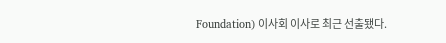Foundation) 이사회 이사로 최근 선출됐다.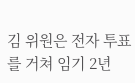김 위원은 전자 투표를 거쳐 임기 2년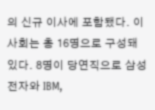의 신규 이사에 포함됐다. 이사회는 총 16명으로 구성돼 있다. 8명이 당연직으로 삼성전자와 IBM,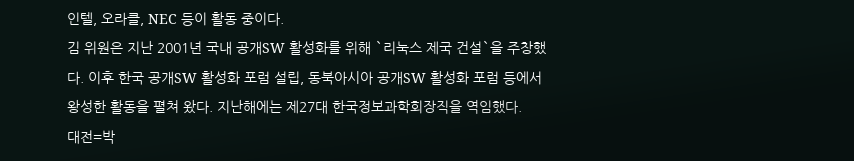인텔, 오라클, NEC 등이 활동 중이다.
김 위원은 지난 2001년 국내 공개SW 활성화를 위해 `리눅스 제국 건설`을 주창했다. 이후 한국 공개SW 활성화 포럼 설립, 동북아시아 공개SW 활성화 포럼 등에서 왕성한 활동을 펼쳐 왔다. 지난해에는 제27대 한국정보과학회장직을 역임했다.
대전=박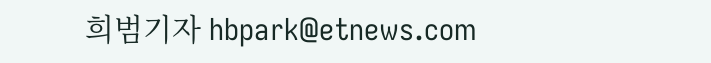희범기자 hbpark@etnews.com